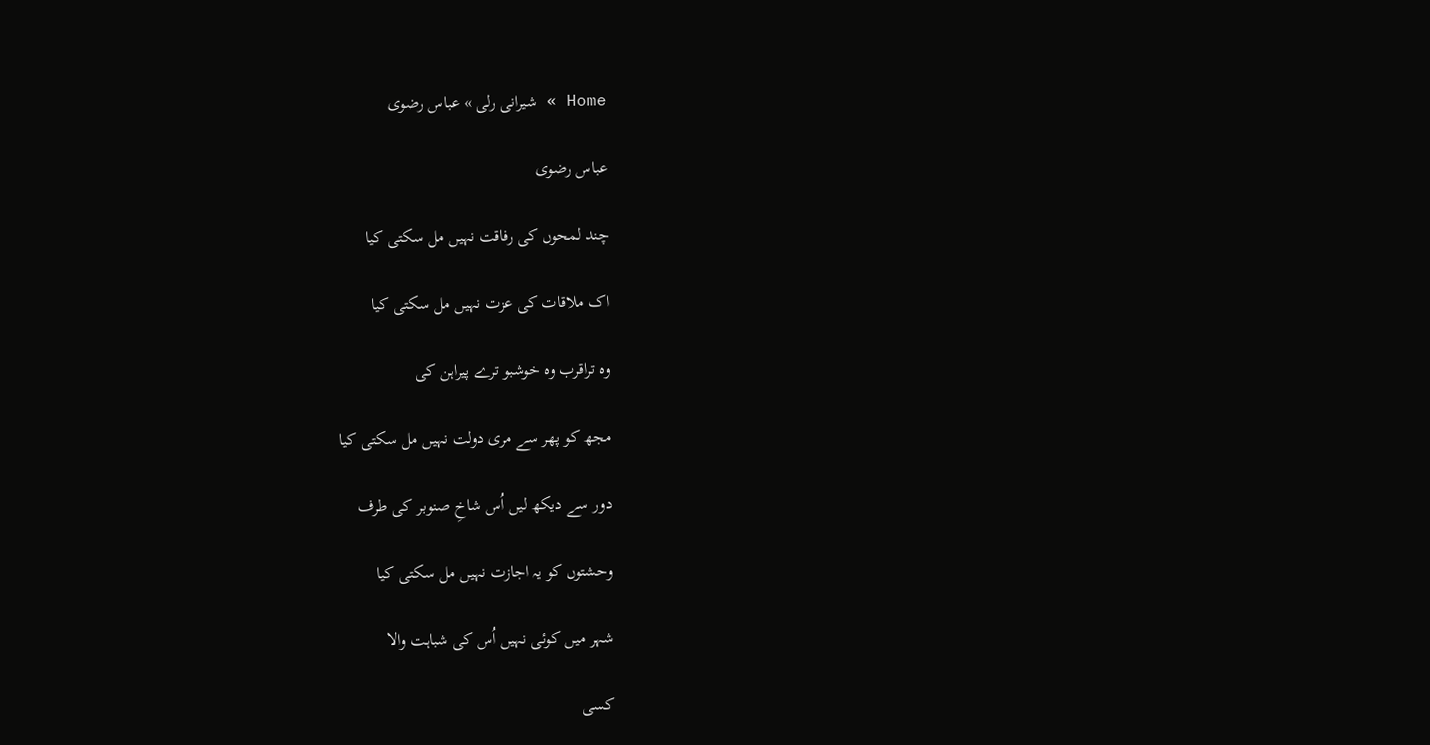Home » شیرانی رلی » عباس رضوی

عباس رضوی

چند لمحوں کی رفاقت نہیں مل سکتی کیا

اک ملاقات کی عزت نہیں مل سکتی کیا

وہ تراقرب وہ خوشبو ترے پیراہن کی

مجھ کو پھر سے مری دولت نہیں مل سکتی کیا

دور سے دیکھ لیں اُس شاخِ صنوبر کی طرف

وحشتوں کو یہ اجازت نہیں مل سکتی کیا

شہر میں کوئی نہیں اُس کی شباہت والا

کسی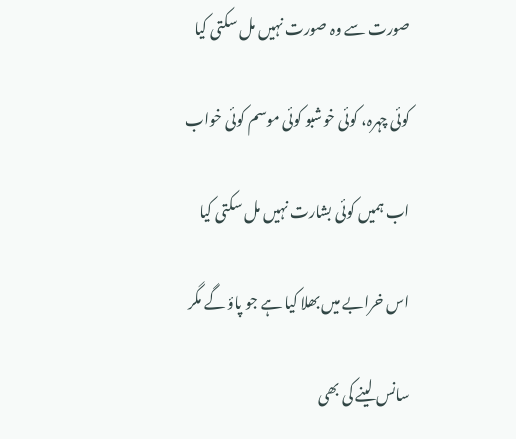صورت سے وہ صورت نہیں مل سکتی کیا

کوئی چہرہ، کوئی خوشبو کوئی موسم کوئی خواب

اب ہمیں کوئی بشارت نہیں مل سکتی کیا

اس خرابے میں بھلا کیا ہے جو پاؤ گے مگر

سانس لینے کی بھی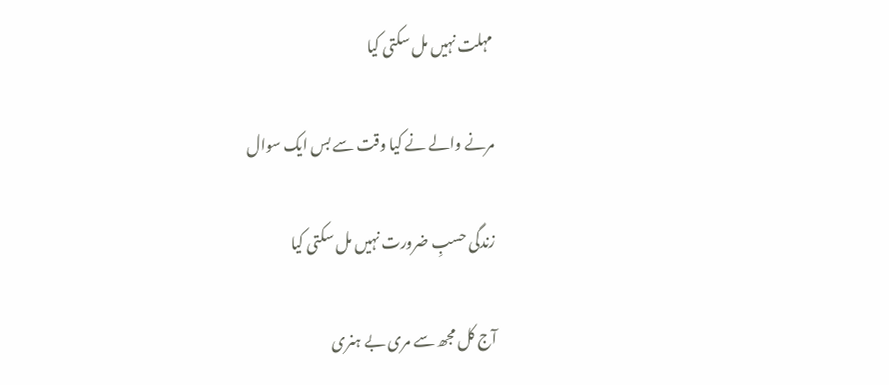مہلت نہیں مل سکتی کیا

مرنے والے نے کیا وقت سے بس ایک سوال

زندگی حسبِ ضرورت نہیں مل سکتی کیا

آج کل مجھ سے مری بے ہنری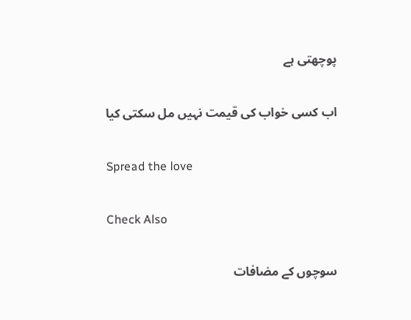پوچھتی ہے

اب کسی خواب کی قیمت نہیں مل سکتی کیا

Spread the love

Check Also

سوچوں کے مضافات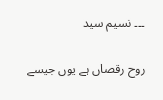۔۔۔ نسیم سید

روح رقصاں ہے یوں جیسے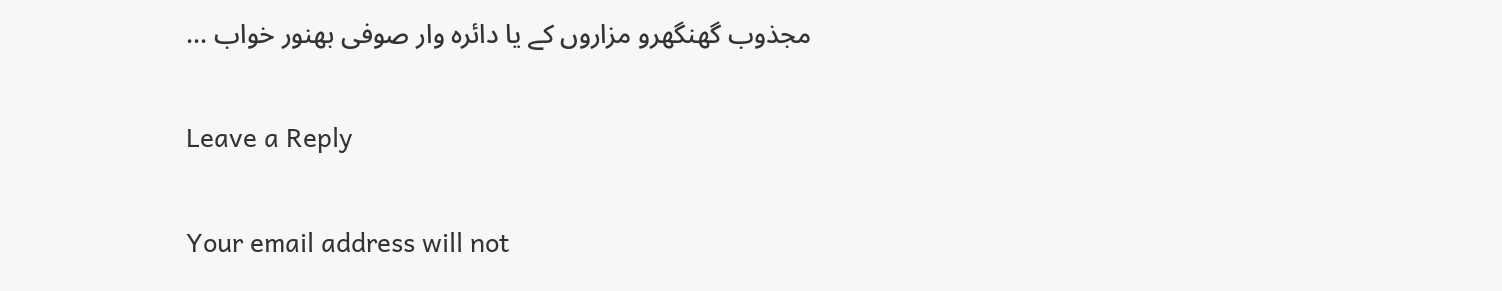مجذوب گھنگھرو مزاروں کے یا دائرہ وار صوفی بھنور خواب ...

Leave a Reply

Your email address will not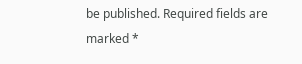be published. Required fields are marked *